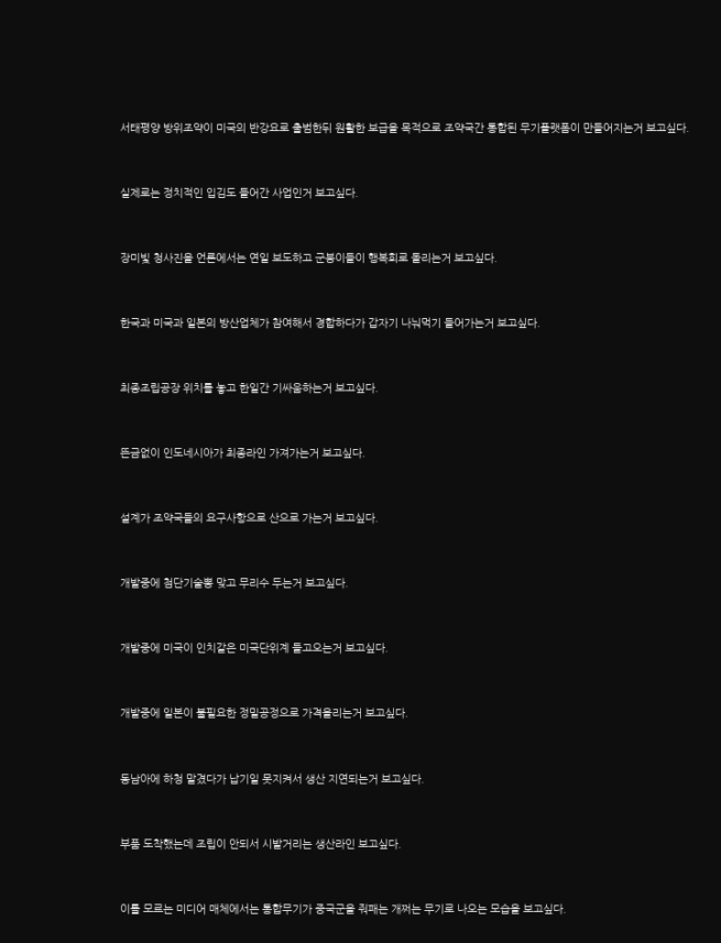서태평양 방위조약이 미국의 반강요로 출범한뒤 원활한 보급을 목적으로 조약국간 통합된 무기플랫폼이 만들어지는거 보고싶다.


실제로는 정치적인 입김도 들어간 사업인거 보고싶다.


장미빛 청사진을 언론에서는 연일 보도하고 군붕이들이 행복회로 돌리는거 보고싶다.


한국과 미국과 일본의 방산업체가 참여해서 경합하다가 갑자기 나눠먹기 들어가는거 보고싶다.


최종조립공장 위치를 놓고 한일간 기싸움하는거 보고싶다.


뜬금없이 인도네시아가 최종라인 가져가는거 보고싶다.


설계가 조약국들의 요구사항으로 산으로 가는거 보고싶다.


개발중에 첨단기술뽕 맞고 무리수 두는거 보고싶다.


개발중에 미국이 인치같은 미국단위계 들고오는거 보고싶다.


개발중에 일본이 불필요한 정밀공정으로 가격올리는거 보고싶다.


동남아에 하청 맡겼다가 납기일 못지켜서 생산 지연되는거 보고싶다.


부품 도착했는데 조립이 안되서 시발거리는 생산라인 보고싶다.


이를 모르는 미디어 매체에서는 통합무기가 중국군을 줘패는 개쩌는 무기로 나오는 모습을 보고싶다.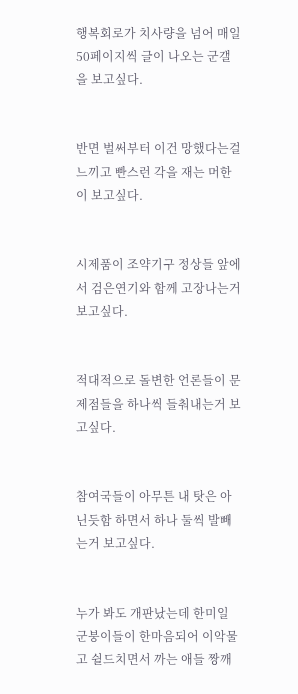행복회로가 치사량을 넘어 매일 50페이지씩 글이 나오는 군갤을 보고싶다.


반면 벌써부터 이건 망했다는걸 느끼고 빤스런 각을 재는 머한이 보고싶다.


시제품이 조약기구 정상들 앞에서 검은연기와 함께 고장나는거 보고싶다.


적대적으로 돌변한 언론들이 문제점들을 하나씩 들춰내는거 보고싶다.


참여국들이 아무튼 내 탓은 아닌듯함 하면서 하나 둘씩 발빼는거 보고싶다.


누가 봐도 개판났는데 한미일 군붕이들이 한마음되어 이악물고 쉴드치면서 까는 애들 짱깨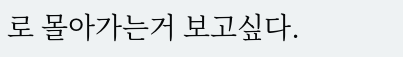로 몰아가는거 보고싶다.